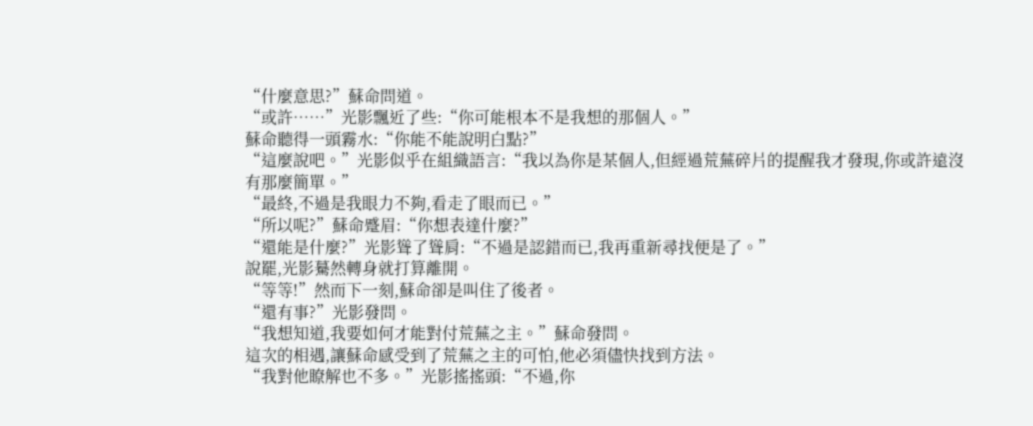“什麼意思?”蘇命問道。
“或許……”光影飄近了些:“你可能根本不是我想的那個人。”
蘇命聽得一頭霧水:“你能不能說明白點?”
“這麼說吧。”光影似乎在組織語言:“我以為你是某個人,但經過荒蕪碎片的提醒我才發現,你或許遠沒有那麼簡單。”
“最終,不過是我眼力不夠,看走了眼而已。”
“所以呢?”蘇命蹙眉:“你想表達什麼?”
“還能是什麼?”光影聳了聳肩:“不過是認錯而已,我再重新尋找便是了。”
說罷,光影驀然轉身就打算離開。
“等等!”然而下一刻,蘇命卻是叫住了後者。
“還有事?”光影發問。
“我想知道,我要如何才能對付荒蕪之主。”蘇命發問。
這次的相遇,讓蘇命感受到了荒蕪之主的可怕,他必須儘快找到方法。
“我對他瞭解也不多。”光影搖搖頭:“不過,你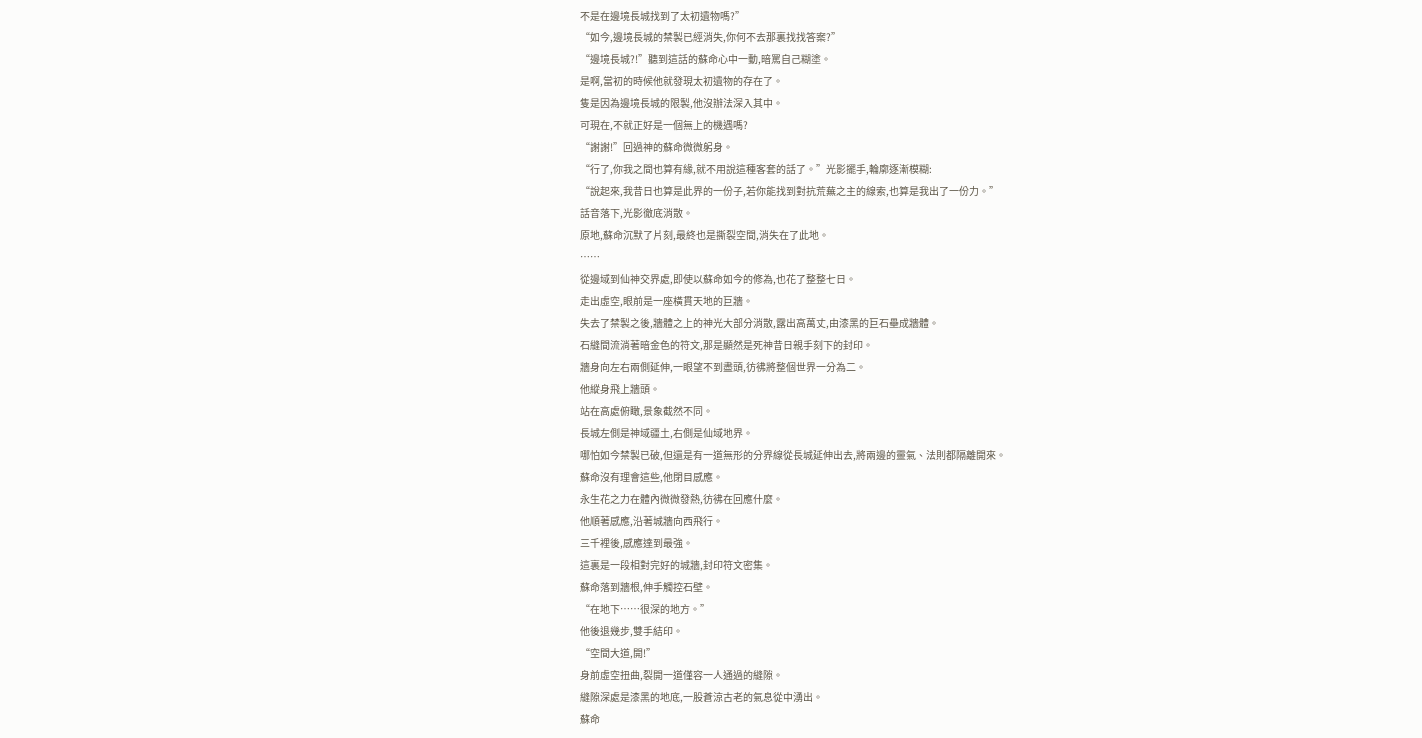不是在邊境長城找到了太初遺物嗎?”
“如今,邊境長城的禁製已經消失,你何不去那裏找找答案?”
“邊境長城?!”聽到這話的蘇命心中一動,暗罵自己糊塗。
是啊,當初的時候他就發現太初遺物的存在了。
隻是因為邊境長城的限製,他沒辦法深入其中。
可現在,不就正好是一個無上的機遇嗎?
“謝謝!”回過神的蘇命微微躬身。
“行了,你我之間也算有緣,就不用說這種客套的話了。”光影擺手,輪廓逐漸模糊:
“說起來,我昔日也算是此界的一份子,若你能找到對抗荒蕪之主的線索,也算是我出了一份力。”
話音落下,光影徹底消散。
原地,蘇命沉默了片刻,最終也是撕裂空間,消失在了此地。
……
從邊域到仙神交界處,即使以蘇命如今的修為,也花了整整七日。
走出虛空,眼前是一座橫貫天地的巨牆。
失去了禁製之後,牆體之上的神光大部分消散,露出高萬丈,由漆黑的巨石壘成牆體。
石縫間流淌著暗金色的符文,那是顯然是死神昔日親手刻下的封印。
牆身向左右兩側延伸,一眼望不到盡頭,彷彿將整個世界一分為二。
他縱身飛上牆頭。
站在高處俯瞰,景象截然不同。
長城左側是神域疆土,右側是仙域地界。
哪怕如今禁製已破,但還是有一道無形的分界線從長城延伸出去,將兩邊的靈氣、法則都隔離開來。
蘇命沒有理會這些,他閉目感應。
永生花之力在體內微微發熱,彷彿在回應什麼。
他順著感應,沿著城牆向西飛行。
三千裡後,感應達到最強。
這裏是一段相對完好的城牆,封印符文密集。
蘇命落到牆根,伸手觸控石壁。
“在地下……很深的地方。”
他後退幾步,雙手結印。
“空間大道,開!”
身前虛空扭曲,裂開一道僅容一人通過的縫隙。
縫隙深處是漆黑的地底,一股蒼涼古老的氣息從中湧出。
蘇命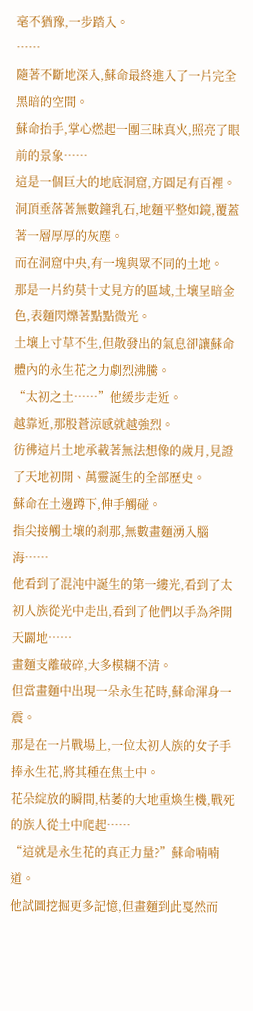毫不猶豫,一步踏入。
……
隨著不斷地深入,蘇命最終進入了一片完全黑暗的空間。
蘇命抬手,掌心燃起一團三昧真火,照亮了眼前的景象……
這是一個巨大的地底洞窟,方圓足有百裡。
洞頂垂落著無數鐘乳石,地麵平整如鏡,覆蓋著一層厚厚的灰塵。
而在洞窟中央,有一塊與眾不同的土地。
那是一片約莫十丈見方的區域,土壤呈暗金色,表麵閃爍著點點微光。
土壤上寸草不生,但散發出的氣息卻讓蘇命體內的永生花之力劇烈沸騰。
“太初之土……”他緩步走近。
越靠近,那股蒼涼感就越強烈。
彷彿這片土地承載著無法想像的歲月,見證了天地初開、萬靈誕生的全部歷史。
蘇命在土邊蹲下,伸手觸碰。
指尖接觸土壤的剎那,無數畫麵湧入腦海……
他看到了混沌中誕生的第一縷光,看到了太初人族從光中走出,看到了他們以手為斧開天闢地……
畫麵支離破碎,大多模糊不清。
但當畫麵中出現一朵永生花時,蘇命渾身一震。
那是在一片戰場上,一位太初人族的女子手捧永生花,將其種在焦土中。
花朵綻放的瞬間,枯萎的大地重煥生機,戰死的族人從土中爬起……
“這就是永生花的真正力量?”蘇命喃喃道。
他試圖挖掘更多記憶,但畫麵到此戛然而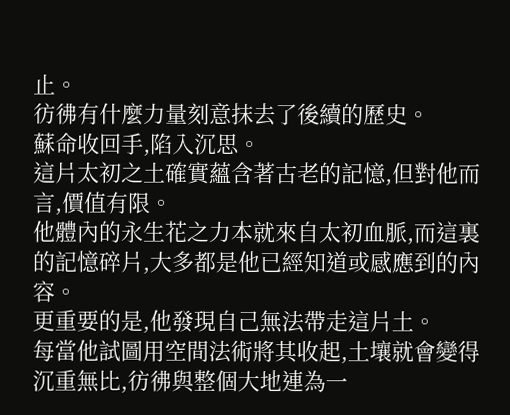止。
彷彿有什麼力量刻意抹去了後續的歷史。
蘇命收回手,陷入沉思。
這片太初之土確實蘊含著古老的記憶,但對他而言,價值有限。
他體內的永生花之力本就來自太初血脈,而這裏的記憶碎片,大多都是他已經知道或感應到的內容。
更重要的是,他發現自己無法帶走這片土。
每當他試圖用空間法術將其收起,土壤就會變得沉重無比,彷彿與整個大地連為一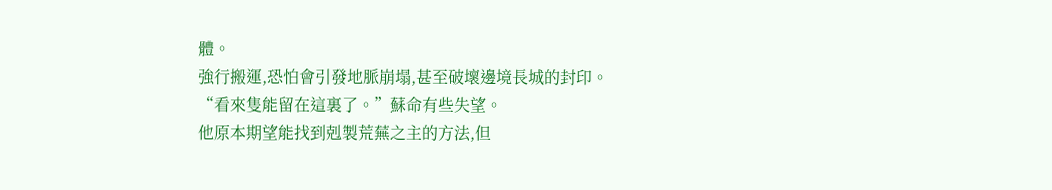體。
強行搬運,恐怕會引發地脈崩塌,甚至破壞邊境長城的封印。
“看來隻能留在這裏了。”蘇命有些失望。
他原本期望能找到剋製荒蕪之主的方法,但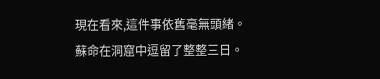現在看來,這件事依舊毫無頭緒。
蘇命在洞窟中逗留了整整三日。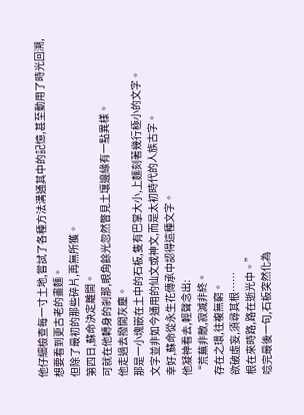他仔細檢查每一寸土地,嘗試了各種方法溝通其中的記憶,甚至動用了時光回溯,想要看到更古老的畫麵。
但除了最初的那些碎片,再無所獲。
第四日,蘇命決定離開。
可就在他轉身的剎那,眼角餘光忽然瞥見土壤邊緣有一點異樣。
他走過去撥開灰塵。
那是一小塊嵌在土中的石板,隻有巴掌大小,上麵刻著幾行極小的文字。
文字並非如今通用的仙文或神文,而是太初時代的人族古字。
幸好,蘇命從永生花傳承中認得這種文字。
他凝神看去,輕聲念出:
“荒蕪非敵,寂滅非終。
存在之環,往複無窮。
欲破虛妄,須尋其根……
根在來時路,路在逝光中。”
唸完最後一句,石板突然化為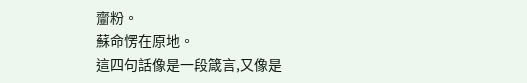齏粉。
蘇命愣在原地。
這四句話像是一段箴言,又像是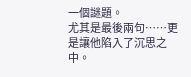一個謎題。
尤其是最後兩句……更是讓他陷入了沉思之中。